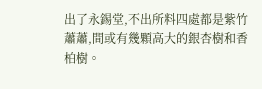出了永錫堂,不出所料四處都是紫竹蕭蕭,間或有幾顆高大的銀杏樹和香柏樹。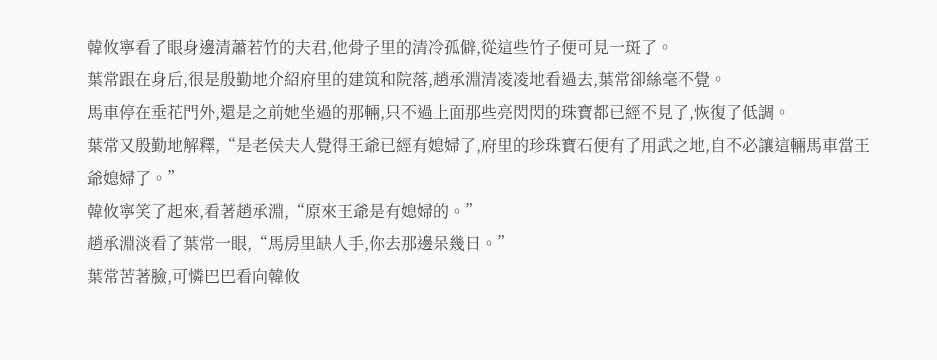韓攸寧看了眼身邊清蕭若竹的夫君,他骨子里的清冷孤僻,從這些竹子便可見一斑了。
葉常跟在身后,很是殷勤地介紹府里的建筑和院落,趙承淵清凌凌地看過去,葉常卻絲毫不覺。
馬車停在垂花門外,還是之前她坐過的那輛,只不過上面那些亮閃閃的珠寶都已經不見了,恢復了低調。
葉常又殷勤地解釋,“是老侯夫人覺得王爺已經有媳婦了,府里的珍珠寶石便有了用武之地,自不必讓這輛馬車當王爺媳婦了。”
韓攸寧笑了起來,看著趙承淵,“原來王爺是有媳婦的。”
趙承淵淡看了葉常一眼,“馬房里缺人手,你去那邊呆幾日。”
葉常苦著臉,可憐巴巴看向韓攸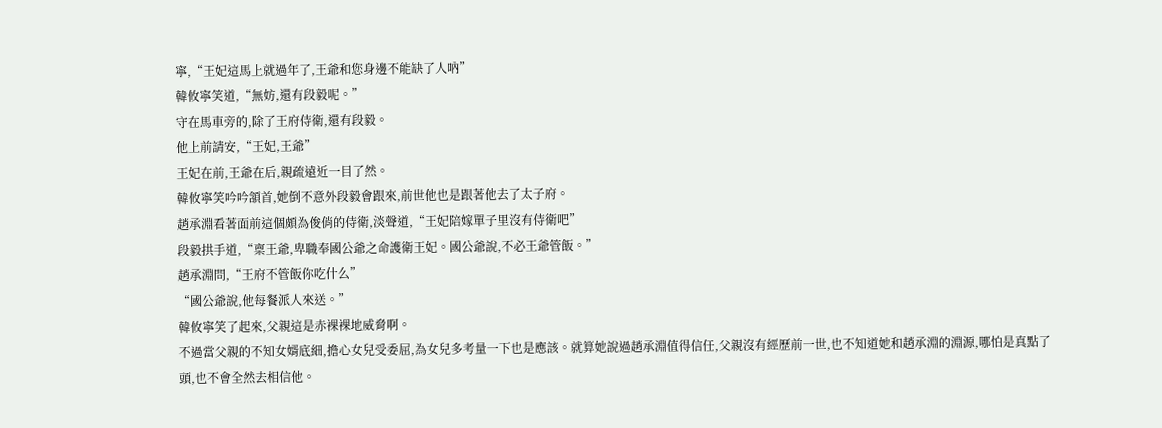寧,“王妃這馬上就過年了,王爺和您身邊不能缺了人吶”
韓攸寧笑道,“無妨,還有段毅呢。”
守在馬車旁的,除了王府侍衛,還有段毅。
他上前請安,“王妃,王爺”
王妃在前,王爺在后,親疏遠近一目了然。
韓攸寧笑吟吟頷首,她倒不意外段毅會跟來,前世他也是跟著他去了太子府。
趙承淵看著面前這個頗為俊俏的侍衛,淡聲道,“王妃陪嫁單子里沒有侍衛吧”
段毅拱手道,“稟王爺,卑職奉國公爺之命護衛王妃。國公爺說,不必王爺管飯。”
趙承淵問,“王府不管飯你吃什么”
“國公爺說,他每餐派人來送。”
韓攸寧笑了起來,父親這是赤裸裸地威脅啊。
不過當父親的不知女婿底細,擔心女兒受委屈,為女兒多考量一下也是應該。就算她說過趙承淵值得信任,父親沒有經歷前一世,也不知道她和趙承淵的淵源,哪怕是真點了頭,也不會全然去相信他。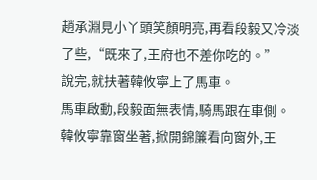趙承淵見小丫頭笑顏明亮,再看段毅又冷淡了些,“既來了,王府也不差你吃的。”
說完,就扶著韓攸寧上了馬車。
馬車啟動,段毅面無表情,騎馬跟在車側。
韓攸寧靠窗坐著,掀開錦簾看向窗外,王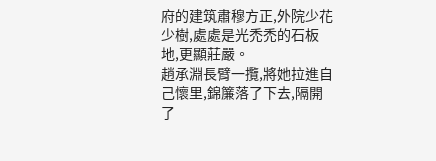府的建筑肅穆方正,外院少花少樹,處處是光禿禿的石板地,更顯莊嚴。
趙承淵長臂一攬,將她拉進自己懷里,錦簾落了下去,隔開了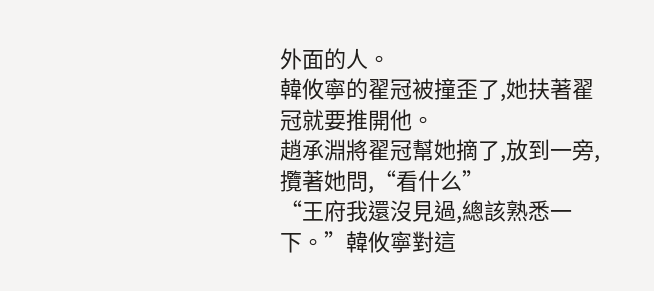外面的人。
韓攸寧的翟冠被撞歪了,她扶著翟冠就要推開他。
趙承淵將翟冠幫她摘了,放到一旁,攬著她問,“看什么”
“王府我還沒見過,總該熟悉一下。”韓攸寧對這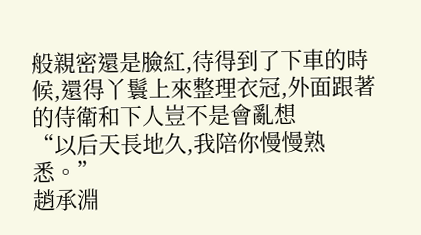般親密還是臉紅,待得到了下車的時候,還得丫鬟上來整理衣冠,外面跟著的侍衛和下人豈不是會亂想
“以后天長地久,我陪你慢慢熟悉。”
趙承淵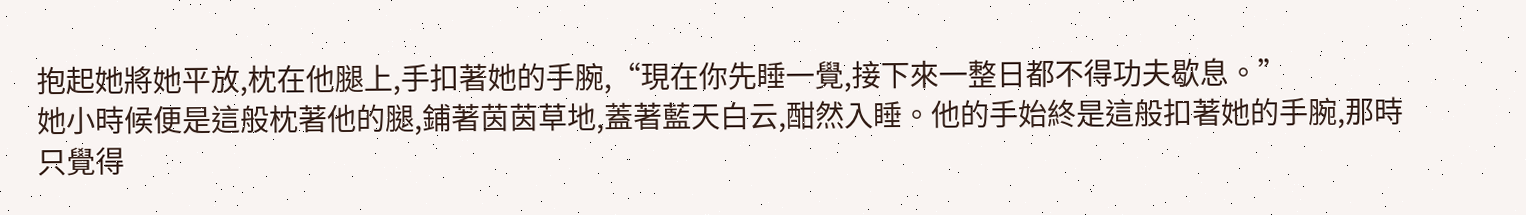抱起她將她平放,枕在他腿上,手扣著她的手腕,“現在你先睡一覺,接下來一整日都不得功夫歇息。”
她小時候便是這般枕著他的腿,鋪著茵茵草地,蓋著藍天白云,酣然入睡。他的手始終是這般扣著她的手腕,那時只覺得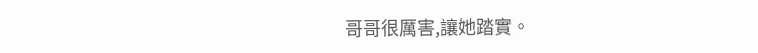哥哥很厲害,讓她踏實。